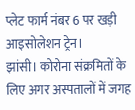प्लेट फार्म नंबर 6 पर खड़ी आइसोलेशन ट्रेन।
झांसी। कोरोना संक्रमितों के लिए अगर अस्पतालों में जगह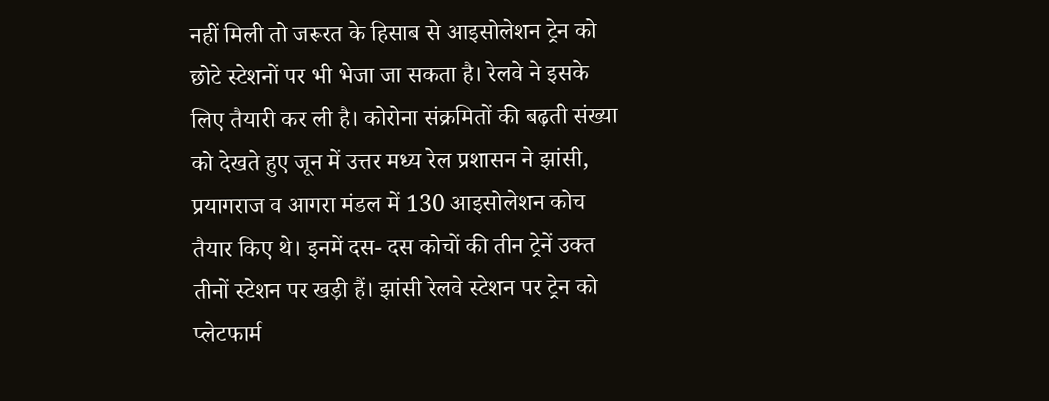नहीं मिली तो जरूरत के हिसाब से आइसोलेशन ट्रेन को छोटे स्टेशनों पर भी भेजा जा सकता है। रेलवे ने इसके लिए तैयारी कर ली है। कोरोना संक्रमितों की बढ़ती संख्या को देखते हुए जून में उत्तर मध्य रेल प्रशासन ने झांसी, प्रयागराज व आगरा मंडल में 130 आइसोलेशन कोच तैयार किए थे। इनमें दस- दस कोचों की तीन ट्रेनें उक्त तीनों स्टेशन पर खड़ी हैं। झांसी रेलवे स्टेशन पर ट्रेन को प्लेटफार्म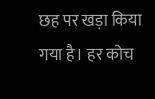छह पर खड़ा किया गया है। हर कोच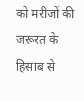को मरीजों की जरूरत के हिसाब से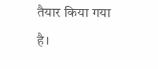तैयार किया गया है।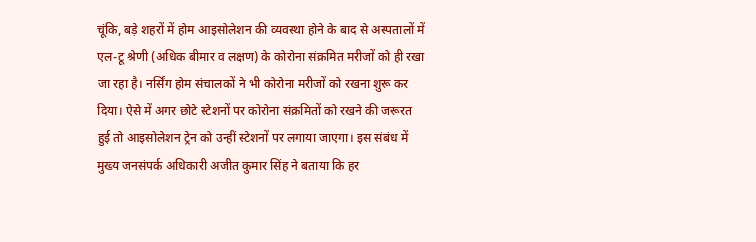चूंकि, बड़े शहरों में होम आइसोलेशन की व्यवस्था होने के बाद से अस्पतालों में एल-टू श्रेणी (अधिक बीमार व लक्षण) के कोरोना संक्रमित मरीजों को ही रखा जा रहा है। नर्सिंग होम संचालकों ने भी कोरोना मरीजों को रखना शुरू कर दिया। ऐसे में अगर छोटे स्टेशनों पर कोरोना संक्रमितों को रखने की जरूरत हुई तो आइसोलेशन ट्रेन को उन्हीं स्टेशनों पर लगाया जाएगा। इस संबंध में मुख्य जनसंपर्क अधिकारी अजीत कुमार सिंह ने बताया कि हर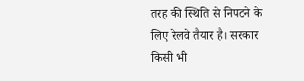तरह की स्थिति से निपटने के लिए रेलवे तैयार है। सरकार किसी भी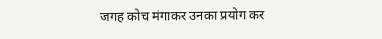जगह कोच मंगाकर उनका प्रयोग कर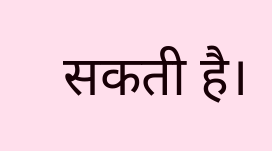सकती है।